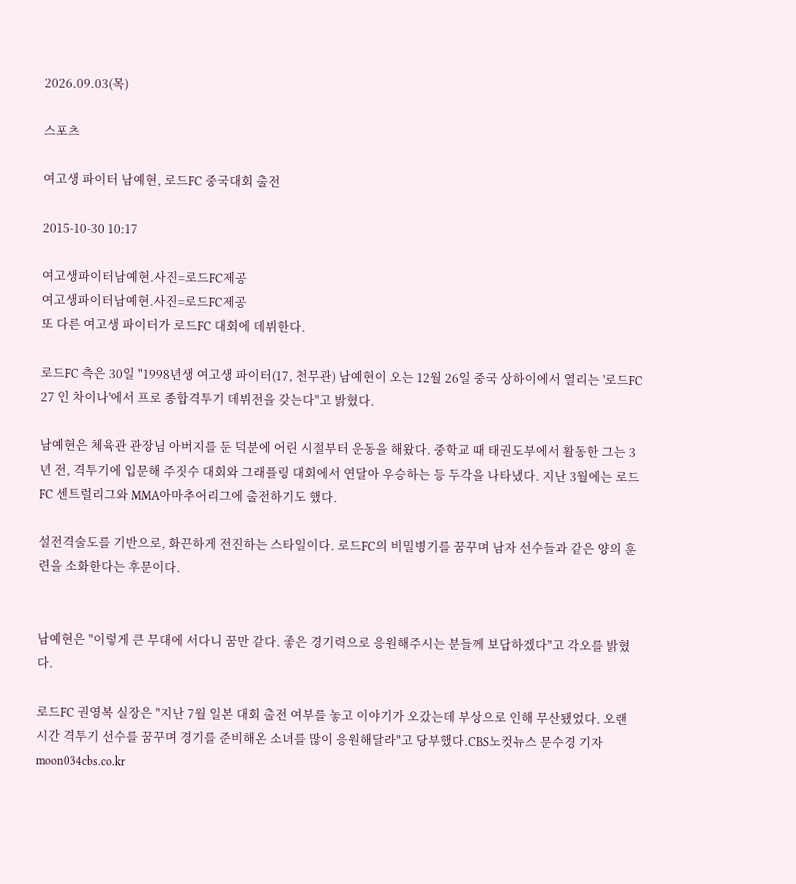2026.09.03(목)

스포츠

여고생 파이터 남예현, 로드FC 중국대회 출전

2015-10-30 10:17

여고생파이터남예현.사진=로드FC제공
여고생파이터남예현.사진=로드FC제공
또 다른 여고생 파이터가 로드FC 대회에 데뷔한다.

로드FC 측은 30일 "1998년생 여고생 파이터(17, 천무관) 남예현이 오는 12월 26일 중국 상하이에서 열리는 '로드FC 27 인 차이나'에서 프로 종합격투기 데뷔전을 갖는다"고 밝혔다.

남예현은 체육관 관장님 아버지를 둔 덕분에 어린 시절부터 운동을 해왔다. 중학교 때 태권도부에서 활동한 그는 3년 전, 격투기에 입문해 주짓수 대회와 그래플링 대회에서 연달아 우승하는 등 두각을 나타냈다. 지난 3월에는 로드FC 센트럴리그와 MMA아마추어리그에 출전하기도 했다.

설전격술도를 기반으로, 화끈하게 전진하는 스타일이다. 로드FC의 비밀병기를 꿈꾸며 남자 선수들과 같은 양의 훈련을 소화한다는 후문이다.


남예현은 "이렇게 큰 무대에 서다니 꿈만 같다. 좋은 경기력으로 응원해주시는 분들께 보답하겠다"고 각오를 밝혔다.

로드FC 권영복 실장은 "지난 7월 일본 대회 출전 여부를 놓고 이야기가 오갔는데 부상으로 인해 무산됐었다. 오랜 시간 격투기 선수를 꿈꾸며 경기를 준비해온 소녀를 많이 응원해달라"고 당부했다.CBS노컷뉴스 문수경 기자 moon034cbs.co.kr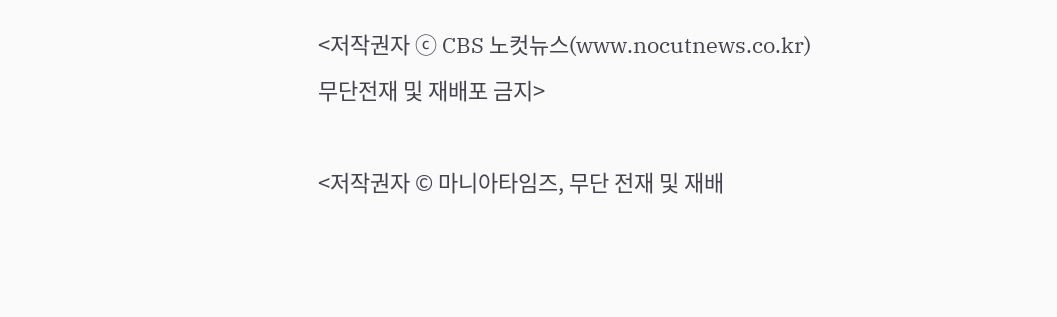<저작권자 ⓒ CBS 노컷뉴스(www.nocutnews.co.kr) 무단전재 및 재배포 금지>

<저작권자 © 마니아타임즈, 무단 전재 및 재배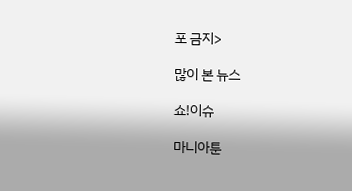포 금지>

많이 본 뉴스

쇼!이슈

마니아툰